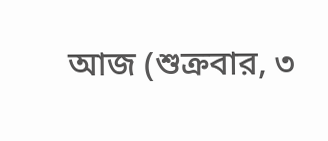আজ (শুক্রবার, ৩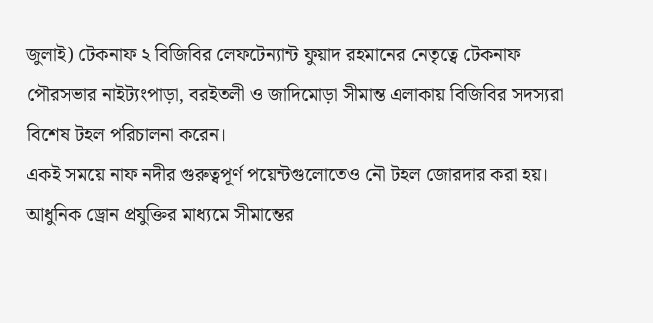জুলাই) টেকনাফ ২ বিজিবির লেফটেন্যান্ট ফুয়াদ রহমানের নেতৃত্বে টেকনাফ পৌরসভার নাইট্যংপাড়া, বরইতলী ও জাদিমোড়া সীমান্ত এলাকায় বিজিবির সদস্যরা বিশেষ টহল পরিচালনা করেন।
একই সময়ে নাফ নদীর গুরুত্বপূর্ণ পয়েন্টগুলোতেও নৌ টহল জোরদার করা হয়। আধুনিক ড্রোন প্রযুক্তির মাধ্যমে সীমান্তের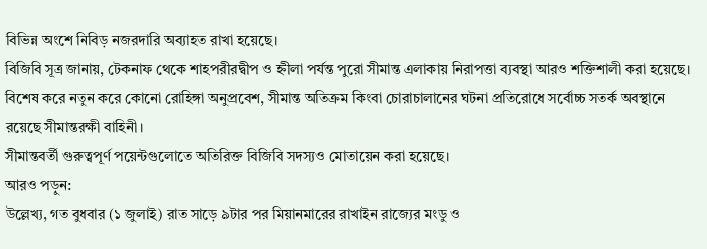বিভিন্ন অংশে নিবিড় নজরদারি অব্যাহত রাখা হয়েছে।
বিজিবি সূত্র জানায়, টেকনাফ থেকে শাহপরীরদ্বীপ ও হ্নীলা পর্যন্ত পুরো সীমান্ত এলাকায় নিরাপত্তা ব্যবস্থা আরও শক্তিশালী করা হয়েছে। বিশেষ করে নতুন করে কোনো রোহিঙ্গা অনুপ্রবেশ, সীমান্ত অতিক্রম কিংবা চোরাচালানের ঘটনা প্রতিরোধে সর্বোচ্চ সতর্ক অবস্থানে রয়েছে সীমান্তরক্ষী বাহিনী।
সীমান্তবর্তী গুরুত্বপূর্ণ পয়েন্টগুলোতে অতিরিক্ত বিজিবি সদস্যও মোতায়েন করা হয়েছে।
আরও পড়ুন:
উল্লেখ্য, গত বুধবার (১ জুলাই) রাত সাড়ে ৯টার পর মিয়ানমারের রাখাইন রাজ্যের মংডু ও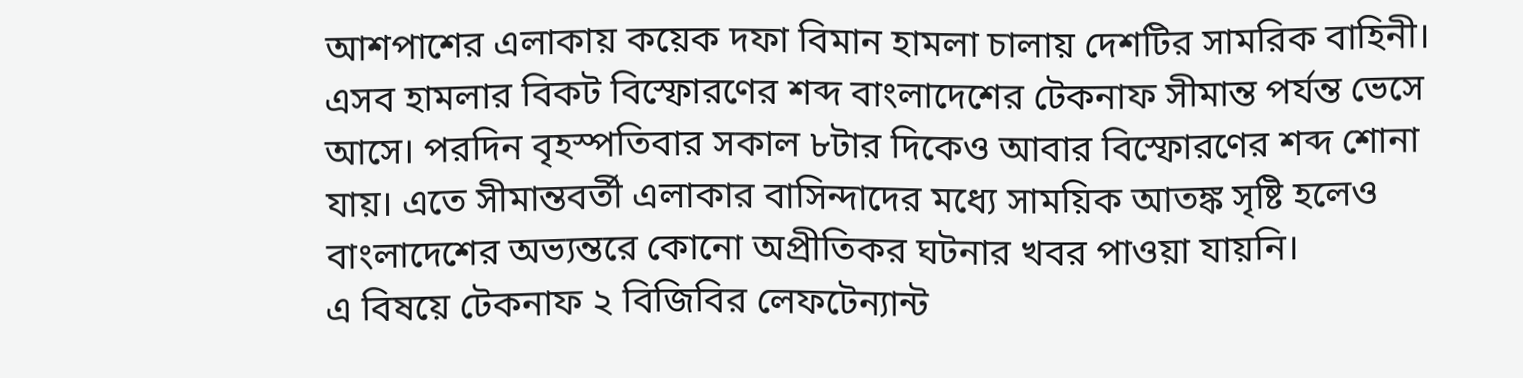আশপাশের এলাকায় কয়েক দফা বিমান হামলা চালায় দেশটির সামরিক বাহিনী। এসব হামলার বিকট বিস্ফোরণের শব্দ বাংলাদেশের টেকনাফ সীমান্ত পর্যন্ত ভেসে আসে। পরদিন বৃহস্পতিবার সকাল ৮টার দিকেও আবার বিস্ফোরণের শব্দ শোনা যায়। এতে সীমান্তবর্তী এলাকার বাসিন্দাদের মধ্যে সাময়িক আতঙ্ক সৃষ্টি হলেও বাংলাদেশের অভ্যন্তরে কোনো অপ্রীতিকর ঘটনার খবর পাওয়া যায়নি।
এ বিষয়ে টেকনাফ ২ বিজিবির লেফটেন্যান্ট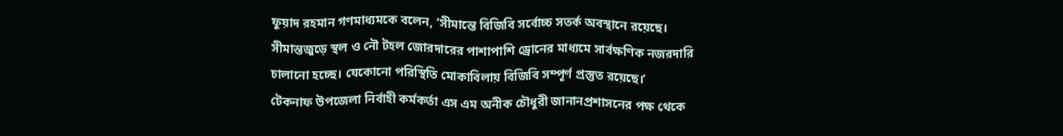ফুয়াদ রহমান গণমাধ্যমকে বলেন, ‘সীমান্তে বিজিবি সর্বোচ্চ সতর্ক অবস্থানে রয়েছে। সীমান্তজুড়ে স্থল ও নৌ টহল জোরদারের পাশাপাশি ড্রোনের মাধ্যমে সার্বক্ষণিক নজরদারি চালানো হচ্ছে। যেকোনো পরিস্থিতি মোকাবিলায় বিজিবি সম্পূর্ণ প্রস্তুত রয়েছে।’
টেকনাফ উপজেলা নির্বাহী কর্মকর্তা এস এম অনীক চৌধুরী জানানপ্রশাসনের পক্ষ থেকে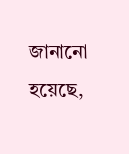জানানো হয়েছে,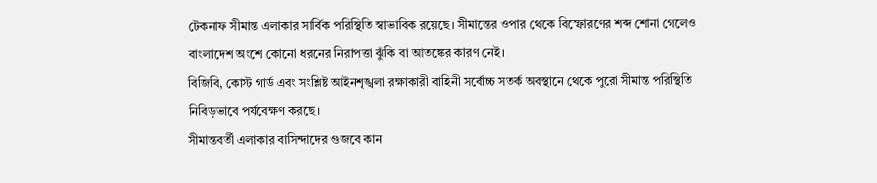টেকনাফ সীমান্ত এলাকার সার্বিক পরিস্থিতি স্বাভাবিক রয়েছে। সীমান্তের ওপার থেকে বিস্ফোরণের শব্দ শোনা গেলেও বাংলাদেশ অংশে কোনো ধরনের নিরাপত্তা ঝুঁকি বা আতঙ্কের কারণ নেই।
বিজিবি, কোস্ট গার্ড এবং সংশ্লিষ্ট আইনশৃঙ্খলা রক্ষাকারী বাহিনী সর্বোচ্চ সতর্ক অবস্থানে থেকে পুরো সীমান্ত পরিস্থিতি নিবিড়ভাবে পর্যবেক্ষণ করছে।
সীমান্তবর্তী এলাকার বাসিন্দাদের গুজবে কান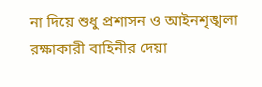না দিয়ে শুধু প্রশাসন ও আইনশৃঙ্খলা রক্ষাকারী বাহিনীর দেয়া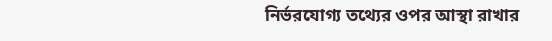নির্ভরযোগ্য তথ্যের ওপর আস্থা রাখার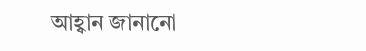আহ্বান জানানো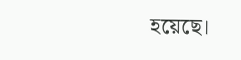হয়েছে।